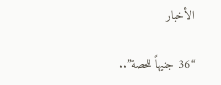الأخبار

“36 جنيهاً للحصة”..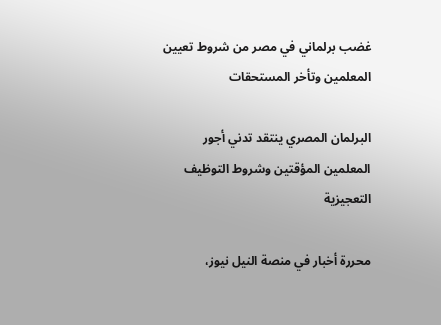غضب برلماني في مصر من شروط تعيين المعلمين وتأخر المستحقات

البرلمان المصري ينتقد تدني أجور المعلمين المؤقتين وشروط التوظيف التعجيزية

محررة أخبار في منصة النيل نيوز،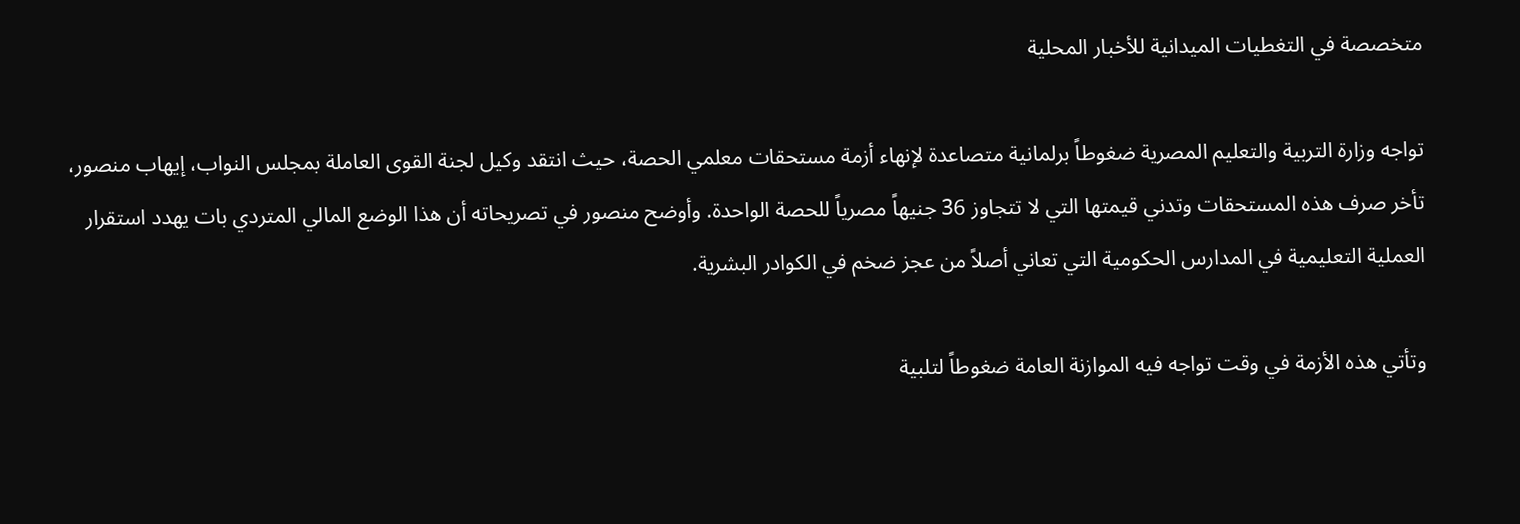متخصصة في التغطيات الميدانية للأخبار المحلية

تواجه وزارة التربية والتعليم المصرية ضغوطاً برلمانية متصاعدة لإنهاء أزمة مستحقات معلمي الحصة، حيث انتقد وكيل لجنة القوى العاملة بمجلس النواب، إيهاب منصور، تأخر صرف هذه المستحقات وتدني قيمتها التي لا تتجاوز 36 جنيهاً مصرياً للحصة الواحدة. وأوضح منصور في تصريحاته أن هذا الوضع المالي المتردي بات يهدد استقرار العملية التعليمية في المدارس الحكومية التي تعاني أصلاً من عجز ضخم في الكوادر البشرية.

وتأتي هذه الأزمة في وقت تواجه فيه الموازنة العامة ضغوطاً لتلبية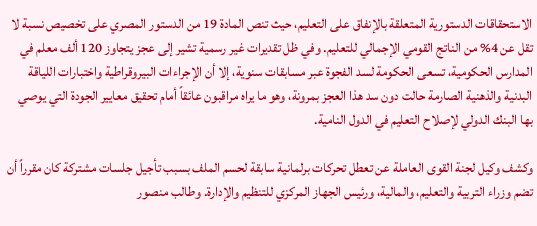الاستحقاقات الدستورية المتعلقة بالإنفاق على التعليم، حيث تنص المادة 19 من الدستور المصري على تخصيص نسبة لا تقل عن 4% من الناتج القومي الإجمالي للتعليم. وفي ظل تقديرات غير رسمية تشير إلى عجز يتجاوز 120 ألف معلم في المدارس الحكومية، تسعى الحكومة لسد الفجوة عبر مسابقات سنوية، إلا أن الإجراءات البيروقراطية واختبارات اللياقة البدنية والذهنية الصارمة حالت دون سد هذا العجز بمرونة، وهو ما يراه مراقبون عائقاً أمام تحقيق معايير الجودة التي يوصي بها البنك الدولي لإصلاح التعليم في الدول النامية.

وكشف وكيل لجنة القوى العاملة عن تعطل تحركات برلمانية سابقة لحسم الملف بسبب تأجيل جلسات مشتركة كان مقرراً أن تضم وزراء التربية والتعليم، والمالية، ورئيس الجهاز المركزي للتنظيم والإدارة. وطالب منصور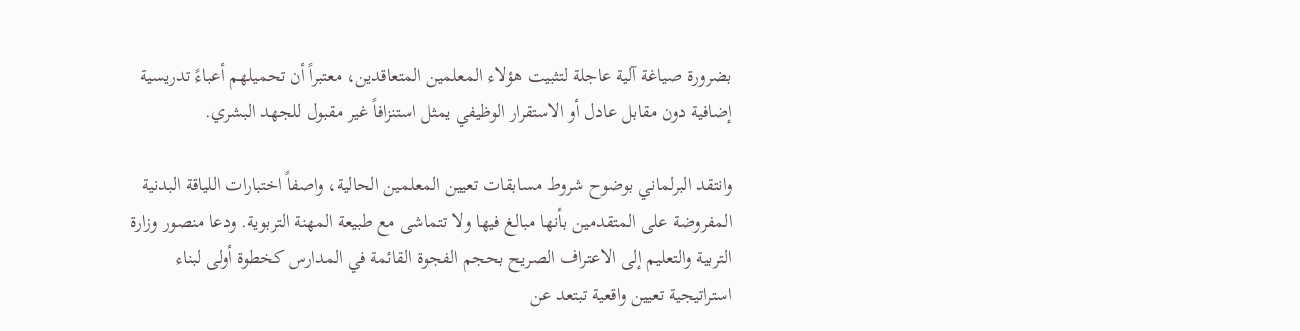بضرورة صياغة آلية عاجلة لتثبيت هؤلاء المعلمين المتعاقدين، معتبراً أن تحميلهم أعباءً تدريسية إضافية دون مقابل عادل أو الاستقرار الوظيفي يمثل استنزافاً غير مقبول للجهد البشري.

وانتقد البرلماني بوضوح شروط مسابقات تعيين المعلمين الحالية، واصفاً اختبارات اللياقة البدنية المفروضة على المتقدمين بأنها مبالغ فيها ولا تتماشى مع طبيعة المهنة التربوية. ودعا منصور وزارة التربية والتعليم إلى الاعتراف الصريح بحجم الفجوة القائمة في المدارس كخطوة أولى لبناء استراتيجية تعيين واقعية تبتعد عن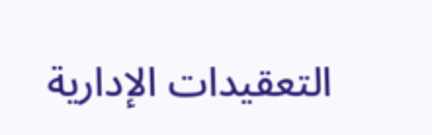التعقيدات الإدارية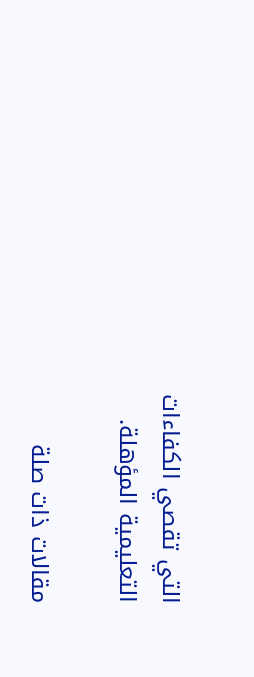التي تقصي الكفاءات التعليمية المؤهلة.

مقالات ذات صلة